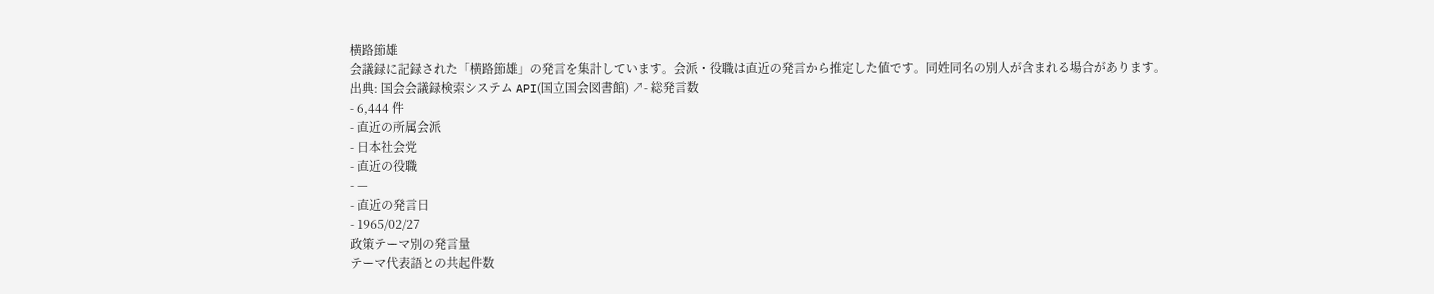横路節雄
会議録に記録された「横路節雄」の発言を集計しています。会派・役職は直近の発言から推定した値です。同姓同名の別人が含まれる場合があります。
出典: 国会会議録検索システム API(国立国会図書館) ↗- 総発言数
- 6,444 件
- 直近の所属会派
- 日本社会党
- 直近の役職
- —
- 直近の発言日
- 1965/02/27
政策テーマ別の発言量
テーマ代表語との共起件数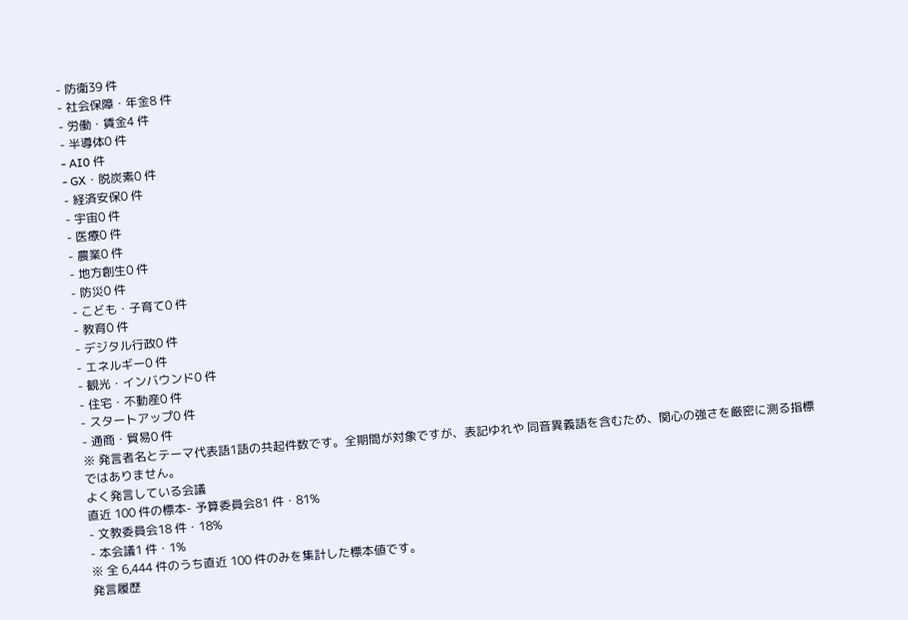- 防衛39 件
- 社会保障・年金8 件
- 労働・賃金4 件
- 半導体0 件
- AI0 件
- GX・脱炭素0 件
- 経済安保0 件
- 宇宙0 件
- 医療0 件
- 農業0 件
- 地方創生0 件
- 防災0 件
- こども・子育て0 件
- 教育0 件
- デジタル行政0 件
- エネルギー0 件
- 観光・インバウンド0 件
- 住宅・不動産0 件
- スタートアップ0 件
- 通商・貿易0 件
※ 発言者名とテーマ代表語1語の共起件数です。全期間が対象ですが、表記ゆれや 同音異義語を含むため、関心の強さを厳密に測る指標ではありません。
よく発言している会議
直近 100 件の標本- 予算委員会81 件・81%
- 文教委員会18 件・18%
- 本会議1 件・1%
※ 全 6,444 件のうち直近 100 件のみを集計した標本値です。
発言履歴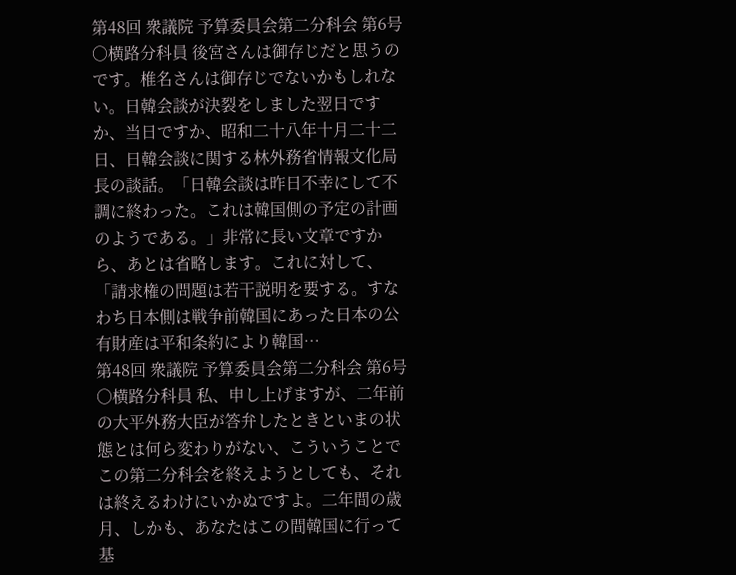第48回 衆議院 予算委員会第二分科会 第6号
○横路分科員 後宮さんは御存じだと思うのです。椎名さんは御存じでないかもしれない。日韓会談が決裂をしました翌日ですか、当日ですか、昭和二十八年十月二十二日、日韓会談に関する林外務省情報文化局長の談話。「日韓会談は昨日不幸にして不調に終わった。これは韓国側の予定の計画のようである。」非常に長い文章ですから、あとは省略します。これに対して、「請求権の問題は若干説明を要する。すなわち日本側は戦争前韓国にあった日本の公有財産は平和条約により韓国…
第48回 衆議院 予算委員会第二分科会 第6号
○横路分科員 私、申し上げますが、二年前の大平外務大臣が答弁したときといまの状態とは何ら変わりがない、こういうことでこの第二分科会を終えようとしても、それは終えるわけにいかぬですよ。二年間の歳月、しかも、あなたはこの間韓国に行って基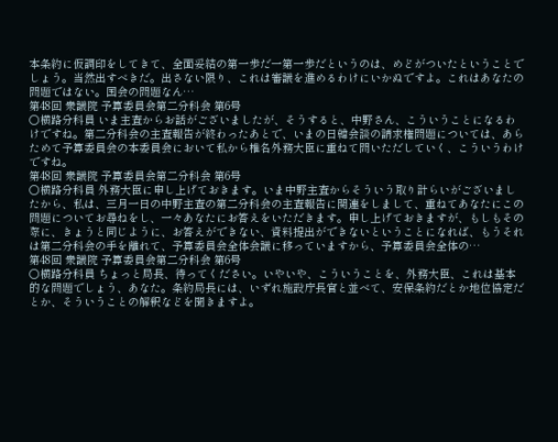本条約に仮調印をしてきて、全面妥結の第一歩だ一第一歩だというのは、めどがついたということでしょう。当然出すべきだ。出さない限り、これは審議を進めるわけにいかぬですよ。これはあなたの問題ではない。国会の問題なん…
第48回 衆議院 予算委員会第二分科会 第6号
○横路分科員 いま主査からお話がございましたが、そうすると、中野さん、こういうことになるわけですね。第二分科会の主査報告が終わったあとで、いまの日韓会談の請求権問題については、あらためて予算委員会の本委員会において私から椎名外務大臣に重ねて問いただしていく、こういうわけですね。
第48回 衆議院 予算委員会第二分科会 第6号
○横路分科員 外務大臣に申し上げておきます。いま中野主査からそういう取り計らいがございましたから、私は、三月一日の中野主査の第二分科会の主査報告に関連をしまして、重ねてあなたにこの問題についてお尋ねをし、一々あなたにお答えをいただきます。申し上げておきますが、もしもその際に、きょうと同じように、お答えができない、資料提出ができないということになれば、もうそれは第二分科会の手を離れて、予算委員会全体会議に移っていますから、予算委員会全体の…
第48回 衆議院 予算委員会第二分科会 第6号
○横路分科員 ちょっと局長、待ってください。いやいや、こういうことを、外務大臣、これは基本的な問題でしょう、あなた。条約局長には、いずれ施設庁長官と並べて、安保条約だとか地位協定だとか、そういうことの解釈などを聞きますよ。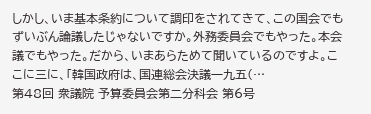しかし、いま基本条約について調印をされてきて、この国会でもずいぶん論議したじゃないですか。外務委員会でもやった。本会議でもやった。だから、いまあらためて聞いているのですよ。ここに三に、「韓国政府は、国連総会決議一九五(…
第48回 衆議院 予算委員会第二分科会 第6号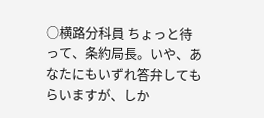○横路分科員 ちょっと待って、条約局長。いや、あなたにもいずれ答弁してもらいますが、しか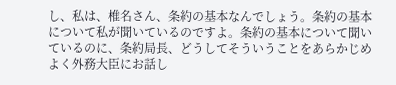し、私は、椎名さん、条約の基本なんでしょう。条約の基本について私が聞いているのですよ。条約の基本について聞いているのに、条約局長、どうしてそういうことをあらかじめよく外務大臣にお話し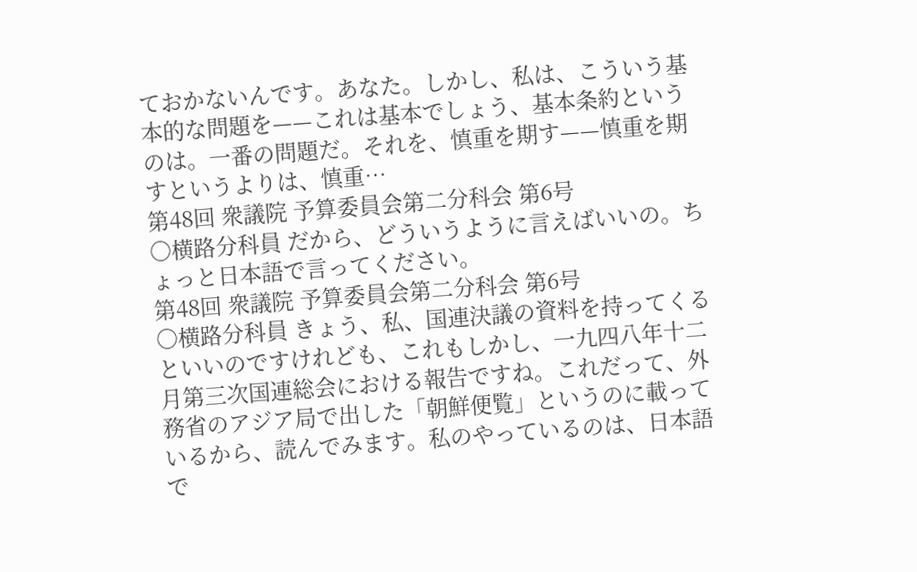ておかないんです。あなた。しかし、私は、こういう基本的な問題を——これは基本でしょう、基本条約というのは。一番の問題だ。それを、慎重を期す——慎重を期すというよりは、慎重…
第48回 衆議院 予算委員会第二分科会 第6号
○横路分科員 だから、どういうように言えばいいの。ちょっと日本語で言ってください。
第48回 衆議院 予算委員会第二分科会 第6号
○横路分科員 きょう、私、国連決議の資料を持ってくるといいのですけれども、これもしかし、一九四八年十二月第三次国連総会における報告ですね。これだって、外務省のアジア局で出した「朝鮮便覧」というのに載っているから、読んでみます。私のやっているのは、日本語で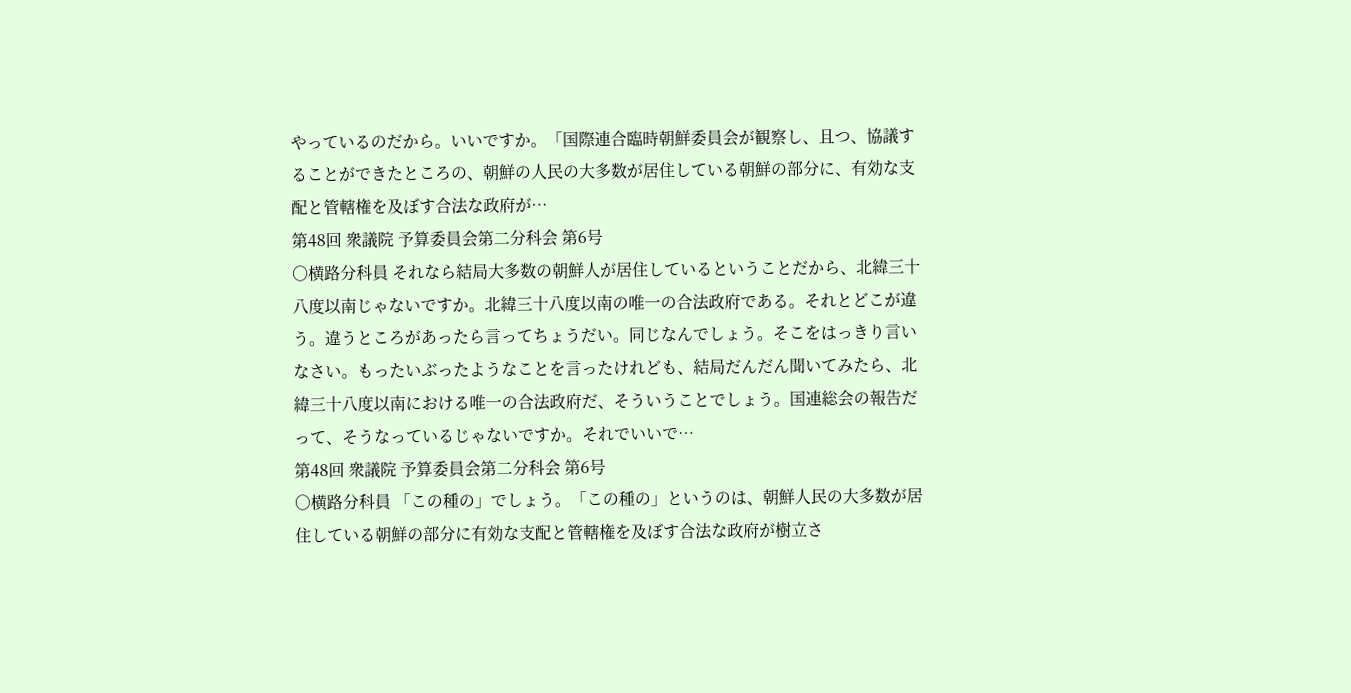やっているのだから。いいですか。「国際連合臨時朝鮮委員会が観察し、且つ、協議することができたところの、朝鮮の人民の大多数が居住している朝鮮の部分に、有効な支配と管轄権を及ぼす合法な政府が…
第48回 衆議院 予算委員会第二分科会 第6号
○横路分科員 それなら結局大多数の朝鮮人が居住しているということだから、北緯三十八度以南じゃないですか。北緯三十八度以南の唯一の合法政府である。それとどこが違う。違うところがあったら言ってちょうだい。同じなんでしょう。そこをはっきり言いなさい。もったいぶったようなことを言ったけれども、結局だんだん聞いてみたら、北緯三十八度以南における唯一の合法政府だ、そういうことでしょう。国連総会の報告だって、そうなっているじゃないですか。それでいいで…
第48回 衆議院 予算委員会第二分科会 第6号
○横路分科員 「この種の」でしょう。「この種の」というのは、朝鮮人民の大多数が居住している朝鮮の部分に有効な支配と管轄権を及ぼす合法な政府が樹立さ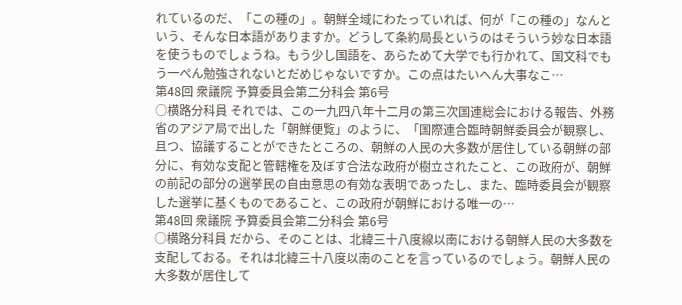れているのだ、「この種の」。朝鮮全域にわたっていれば、何が「この種の」なんという、そんな日本語がありますか。どうして条約局長というのはそういう妙な日本語を使うものでしょうね。もう少し国語を、あらためて大学でも行かれて、国文科でもう一ぺん勉強されないとだめじゃないですか。この点はたいへん大事なこ…
第48回 衆議院 予算委員会第二分科会 第6号
○横路分科員 それでは、この一九四八年十二月の第三次国連総会における報告、外務省のアジア局で出した「朝鮮便覧」のように、「国際連合臨時朝鮮委員会が観察し、且つ、協議することができたところの、朝鮮の人民の大多数が居住している朝鮮の部分に、有効な支配と管轄権を及ぼす合法な政府が樹立されたこと、この政府が、朝鮮の前記の部分の選挙民の自由意思の有効な表明であったし、また、臨時委員会が観察した選挙に基くものであること、この政府が朝鮮における唯一の…
第48回 衆議院 予算委員会第二分科会 第6号
○横路分科員 だから、そのことは、北緯三十八度線以南における朝鮮人民の大多数を支配しておる。それは北緯三十八度以南のことを言っているのでしょう。朝鮮人民の大多数が居住して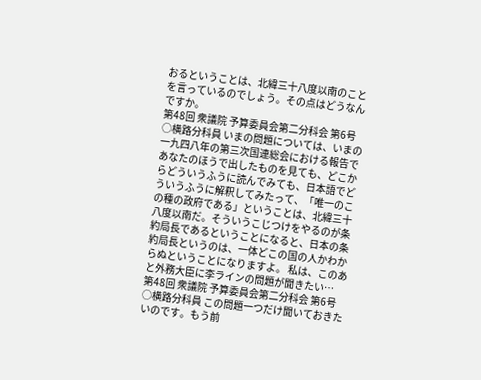おるということは、北緯三十八度以南のことを言っているのでしょう。その点はどうなんですか。
第48回 衆議院 予算委員会第二分科会 第6号
○横路分科員 いまの問題については、いまの一九四八年の第三次国連総会における報告であなたのほうで出したものを見ても、どこからどういうふうに読んでみても、日本語でどういうふうに解釈してみたって、「唯一のこの種の政府である」ということは、北緯三十八度以南だ。そういうこじつけをやるのが条約局長であるということになると、日本の条約局長というのは、一体どこの国の人かわからぬということになりますよ。 私は、このあと外務大臣に李ラインの問題が聞きたい…
第48回 衆議院 予算委員会第二分科会 第6号
○横路分科員 この問題一つだけ聞いておきたいのです。もう前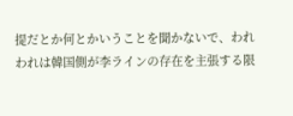提だとか何とかいうことを聞かないで、われわれは韓国側が李ラインの存在を主張する限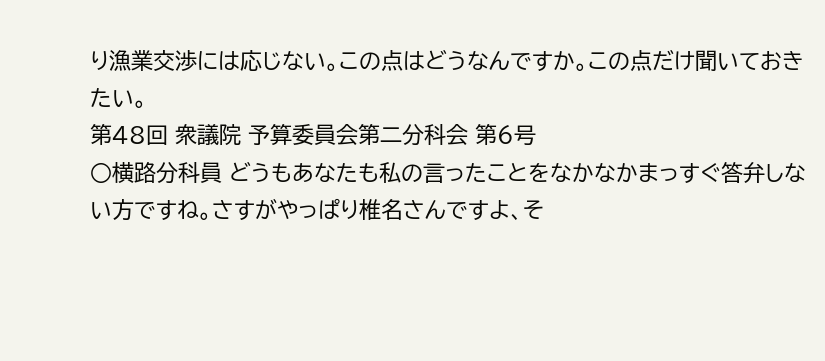り漁業交渉には応じない。この点はどうなんですか。この点だけ聞いておきたい。
第48回 衆議院 予算委員会第二分科会 第6号
○横路分科員 どうもあなたも私の言ったことをなかなかまっすぐ答弁しない方ですね。さすがやっぱり椎名さんですよ、そ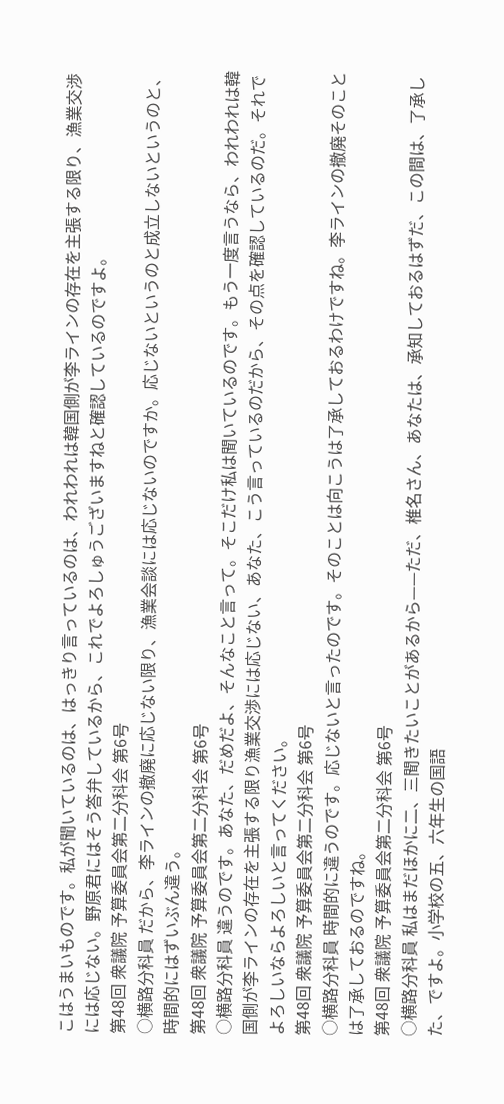こはうまいものです。私が聞いているのは、はっきり言っているのは、われわれは韓国側が李ラインの存在を主張する限り、漁業交渉には応じない。野原君にはそう答弁しているから、これでよろしゅうございますねと確認しているのですよ。
第48回 衆議院 予算委員会第二分科会 第6号
○横路分科員 だから、李ラインの撤廃に応じない限り、漁業会談には応じないのですか。応じないというのと成立しないというのと、時間的にはずいぶん違う。
第48回 衆議院 予算委員会第二分科会 第6号
○横路分科員 違うのです。あなた、だめだよ、そんなこと言って。そこだけ私は聞いているのです。もう一度言うなら、われわれは韓国側が李ラインの存在を主張する限り漁業交渉には応じない、あなた、こう言っているのだから、その点を確認しているのだ。それでよろしいならよろしいと言ってください。
第48回 衆議院 予算委員会第二分科会 第6号
○横路分科員 時間的に違うのです。応じないと言ったのです。そのことは向こうは了承しておるわけですね。李ラインの撤廃そのことは了承しておるのですね。
第48回 衆議院 予算委員会第二分科会 第6号
○横路分科員 私はまだほかに二、三聞きたいことがあるから——ただ、椎名さん、あなたは、承知しておるはずだ、この間は、了承した、ですよ。小学校の五、六年生の国語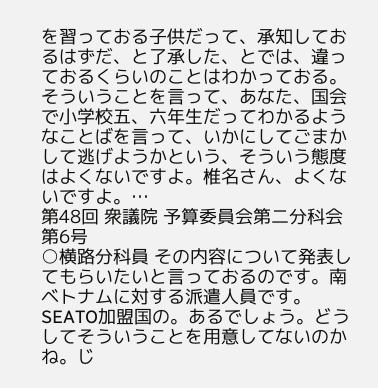を習っておる子供だって、承知しておるはずだ、と了承した、とでは、違っておるくらいのことはわかっておる。そういうことを言って、あなた、国会で小学校五、六年生だってわかるようなことばを言って、いかにしてごまかして逃げようかという、そういう態度はよくないですよ。椎名さん、よくないですよ。…
第48回 衆議院 予算委員会第二分科会 第6号
○横路分科員 その内容について発表してもらいたいと言っておるのです。南ベトナムに対する派遣人員です。SEATO加盟国の。あるでしょう。どうしてそういうことを用意してないのかね。じ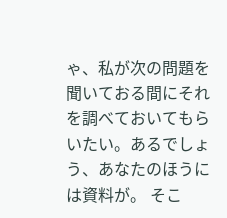ゃ、私が次の問題を聞いておる間にそれを調べておいてもらいたい。あるでしょう、あなたのほうには資料が。 そこ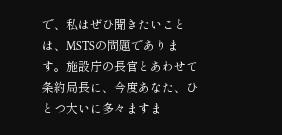で、私はぜひ聞きたいことは、MSTSの問題であります。施設庁の長官とあわせて条約局長に、今度あなた、ひとつ大いに多々ますま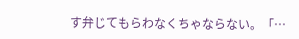す弁じてもらわなくちゃならない。「…